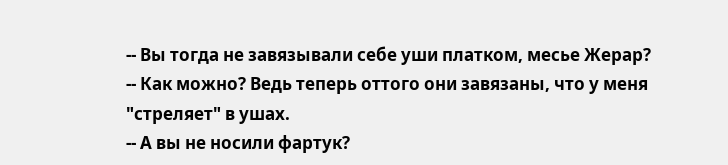-- Вы тогда не завязывали себе уши платком, месье Жерар?
-- Как можно? Ведь теперь оттого они завязаны, что у меня "стреляет" в ушах.
-- А вы не носили фартук?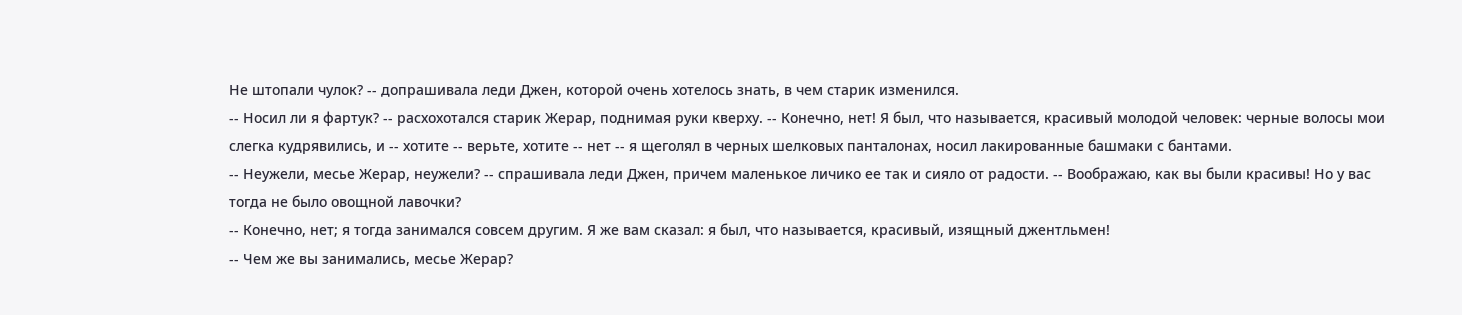Не штопали чулок? -- допрашивала леди Джен, которой очень хотелось знать, в чем старик изменился.
-- Носил ли я фартук? -- расхохотался старик Жерар, поднимая руки кверху. -- Конечно, нет! Я был, что называется, красивый молодой человек: черные волосы мои слегка кудрявились, и -- хотите -- верьте, хотите -- нет -- я щеголял в черных шелковых панталонах, носил лакированные башмаки с бантами.
-- Неужели, месье Жерар, неужели? -- спрашивала леди Джен, причем маленькое личико ее так и сияло от радости. -- Воображаю, как вы были красивы! Но у вас тогда не было овощной лавочки?
-- Конечно, нет; я тогда занимался совсем другим. Я же вам сказал: я был, что называется, красивый, изящный джентльмен!
-- Чем же вы занимались, месье Жерар?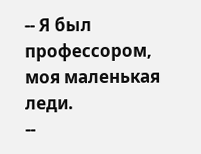-- Я был профессором, моя маленькая леди.
--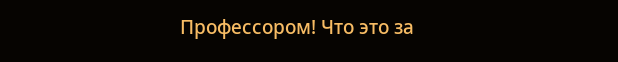Профессором! Что это за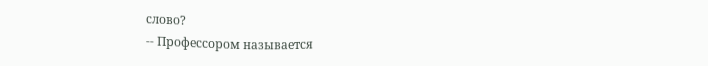слово?
-- Профессором называется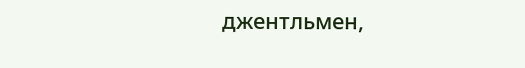джентльмен,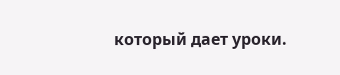который дает уроки.